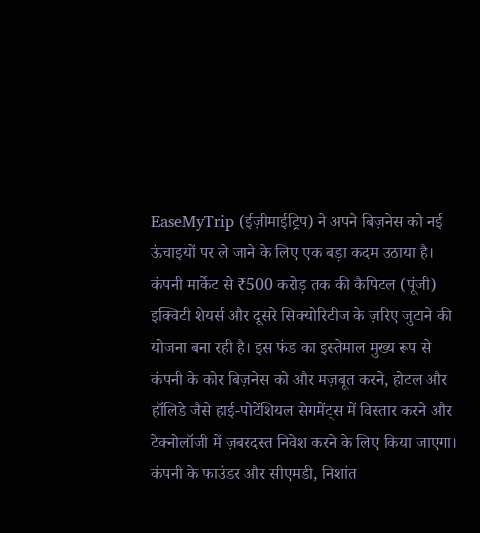EaseMyTrip (ईज़ीमाईट्रिप) ने अपने बिज़नेस को नई ऊंचाइयों पर ले जाने के लिए एक बड़ा कदम उठाया है। कंपनी मार्केट से ₹500 करोड़ तक की कैपिटल (पूंजी) इक्विटी शेयर्स और दूसरे सिक्योरिटीज के ज़रिए जुटाने की योजना बना रही है। इस फंड का इस्तेमाल मुख्य रूप से कंपनी के कोर बिज़नेस को और मज़बूत करने, होटल और हॉलिडे जैसे हाई-पोटेंशियल सेगमेंट्स में विस्तार करने और टेक्नोलॉजी में ज़बरदस्त निवेश करने के लिए किया जाएगा।
कंपनी के फाउंडर और सीएमडी, निशांत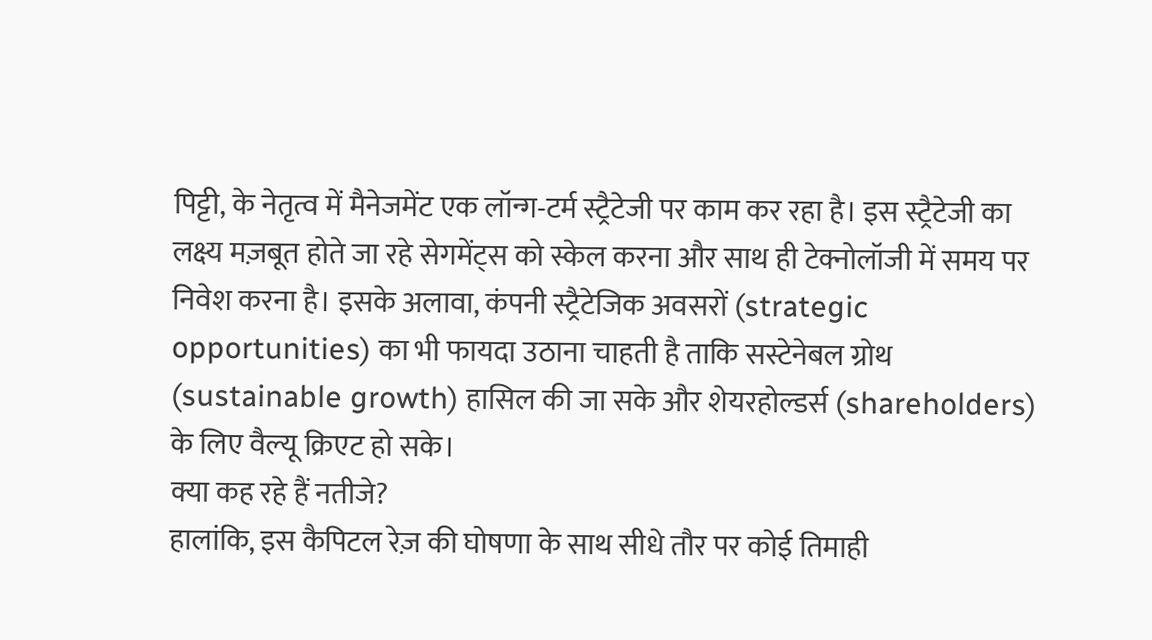पिट्टी, के नेतृत्व में मैनेजमेंट एक लॉन्ग-टर्म स्ट्रैटेजी पर काम कर रहा है। इस स्ट्रैटेजी का लक्ष्य मज़बूत होते जा रहे सेगमेंट्स को स्केल करना और साथ ही टेक्नोलॉजी में समय पर निवेश करना है। इसके अलावा, कंपनी स्ट्रैटेजिक अवसरों (strategic opportunities) का भी फायदा उठाना चाहती है ताकि सस्टेनेबल ग्रोथ (sustainable growth) हासिल की जा सके और शेयरहोल्डर्स (shareholders) के लिए वैल्यू क्रिएट हो सके।
क्या कह रहे हैं नतीजे?
हालांकि, इस कैपिटल रेज़ की घोषणा के साथ सीधे तौर पर कोई तिमाही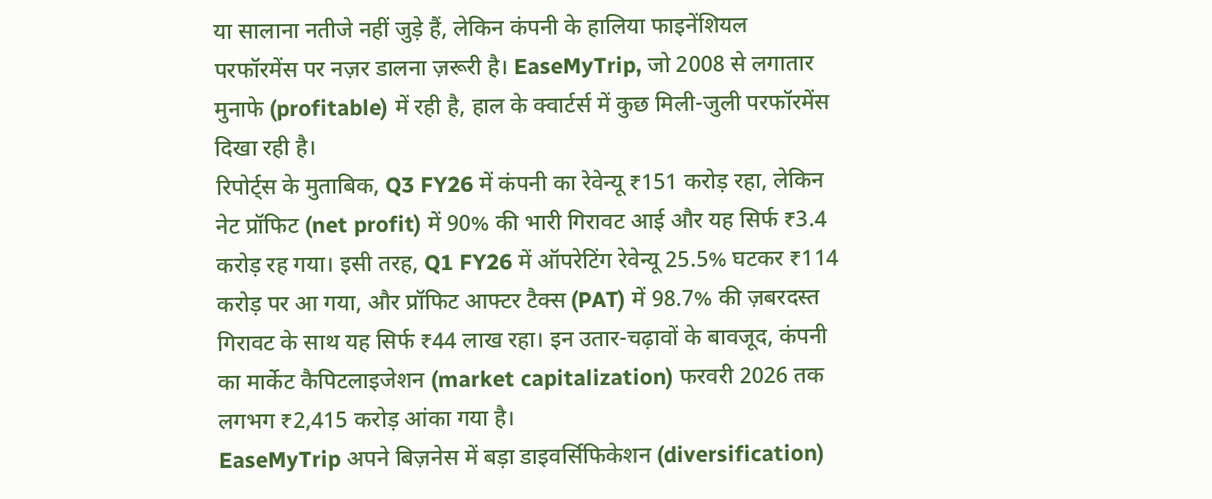या सालाना नतीजे नहीं जुड़े हैं, लेकिन कंपनी के हालिया फाइनेंशियल परफॉरमेंस पर नज़र डालना ज़रूरी है। EaseMyTrip, जो 2008 से लगातार मुनाफे (profitable) में रही है, हाल के क्वार्टर्स में कुछ मिली-जुली परफॉरमेंस दिखा रही है।
रिपोर्ट्स के मुताबिक, Q3 FY26 में कंपनी का रेवेन्यू ₹151 करोड़ रहा, लेकिन नेट प्रॉफिट (net profit) में 90% की भारी गिरावट आई और यह सिर्फ ₹3.4 करोड़ रह गया। इसी तरह, Q1 FY26 में ऑपरेटिंग रेवेन्यू 25.5% घटकर ₹114 करोड़ पर आ गया, और प्रॉफिट आफ्टर टैक्स (PAT) में 98.7% की ज़बरदस्त गिरावट के साथ यह सिर्फ ₹44 लाख रहा। इन उतार-चढ़ावों के बावजूद, कंपनी का मार्केट कैपिटलाइजेशन (market capitalization) फरवरी 2026 तक लगभग ₹2,415 करोड़ आंका गया है।
EaseMyTrip अपने बिज़नेस में बड़ा डाइवर्सिफिकेशन (diversification)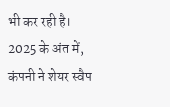भी कर रही है। 2025 के अंत में, कंपनी ने शेयर स्वैप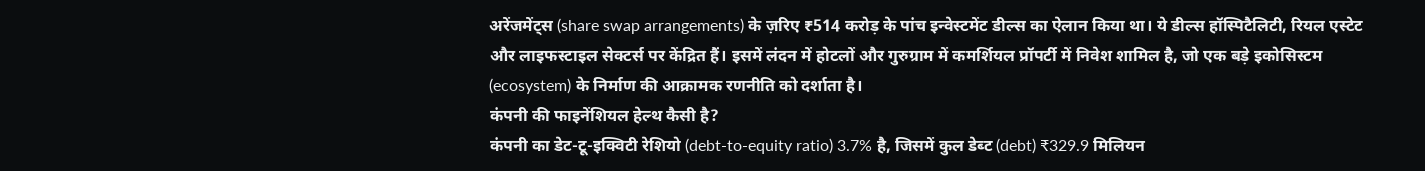अरेंजमेंट्स (share swap arrangements) के ज़रिए ₹514 करोड़ के पांच इन्वेस्टमेंट डील्स का ऐलान किया था। ये डील्स हॉस्पिटैलिटी, रियल एस्टेट और लाइफस्टाइल सेक्टर्स पर केंद्रित हैं। इसमें लंदन में होटलों और गुरुग्राम में कमर्शियल प्रॉपर्टी में निवेश शामिल है, जो एक बड़े इकोसिस्टम (ecosystem) के निर्माण की आक्रामक रणनीति को दर्शाता है।
कंपनी की फाइनेंशियल हेल्थ कैसी है?
कंपनी का डेट-टू-इक्विटी रेशियो (debt-to-equity ratio) 3.7% है, जिसमें कुल डेब्ट (debt) ₹329.9 मिलियन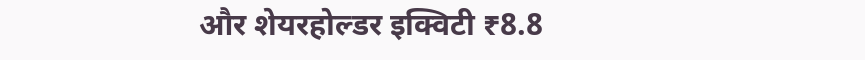और शेयरहोल्डर इक्विटी ₹8.8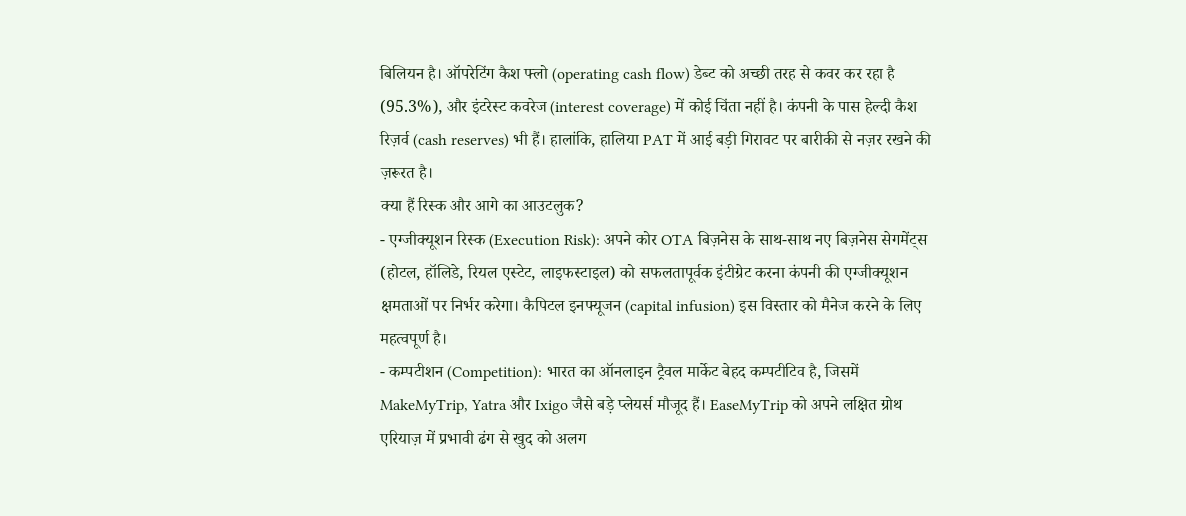बिलियन है। ऑपरेटिंग कैश फ्लो (operating cash flow) डेब्ट को अच्छी तरह से कवर कर रहा है (95.3%), और इंटरेस्ट कवरेज (interest coverage) में कोई चिंता नहीं है। कंपनी के पास हेल्दी कैश रिज़र्व (cash reserves) भी हैं। हालांकि, हालिया PAT में आई बड़ी गिरावट पर बारीकी से नज़र रखने की ज़रूरत है।
क्या हैं रिस्क और आगे का आउटलुक?
- एग्जीक्यूशन रिस्क (Execution Risk): अपने कोर OTA बिज़नेस के साथ-साथ नए बिज़नेस सेगमेंट्स (होटल, हॉलिडे, रियल एस्टेट, लाइफस्टाइल) को सफलतापूर्वक इंटीग्रेट करना कंपनी की एग्जीक्यूशन क्षमताओं पर निर्भर करेगा। कैपिटल इनफ्यूजन (capital infusion) इस विस्तार को मैनेज करने के लिए महत्वपूर्ण है।
- कम्पटीशन (Competition): भारत का ऑनलाइन ट्रैवल मार्केट बेहद कम्पटीटिव है, जिसमें MakeMyTrip, Yatra और Ixigo जैसे बड़े प्लेयर्स मौजूद हैं। EaseMyTrip को अपने लक्षित ग्रोथ एरियाज़ में प्रभावी ढंग से खुद को अलग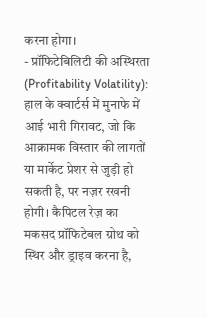करना होगा।
- प्रॉफिटेबिलिटी की अस्थिरता (Profitability Volatility): हाल के क्वार्टर्स में मुनाफे में आई भारी गिरावट, जो कि आक्रामक विस्तार की लागतों या मार्केट प्रेशर से जुड़ी हो सकती है, पर नज़र रखनी होगी। कैपिटल रेज़ का मकसद प्रॉफिटेबल ग्रोथ को स्थिर और ड्राइव करना है,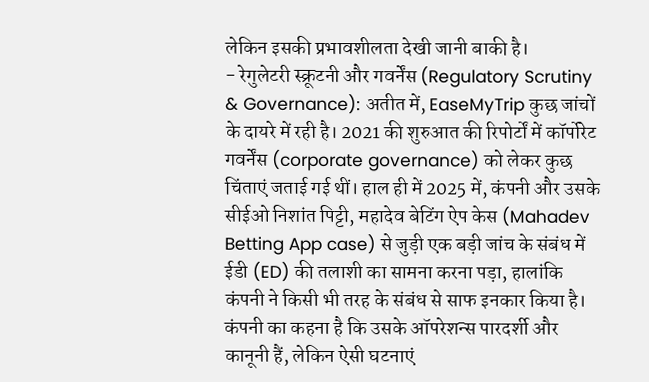लेकिन इसकी प्रभावशीलता देखी जानी बाकी है।
- रेगुलेटरी स्क्रूटनी और गवर्नेंस (Regulatory Scrutiny & Governance): अतीत में, EaseMyTrip कुछ जांचों के दायरे में रही है। 2021 की शुरुआत की रिपोर्टों में कॉर्पोरेट गवर्नेंस (corporate governance) को लेकर कुछ चिंताएं जताई गई थीं। हाल ही में 2025 में, कंपनी और उसके सीईओ निशांत पिट्टी, महादेव बेटिंग ऐप केस (Mahadev Betting App case) से जुड़ी एक बड़ी जांच के संबंध में ईडी (ED) की तलाशी का सामना करना पड़ा, हालांकि कंपनी ने किसी भी तरह के संबंध से साफ इनकार किया है। कंपनी का कहना है कि उसके ऑपरेशन्स पारदर्शी और कानूनी हैं, लेकिन ऐसी घटनाएं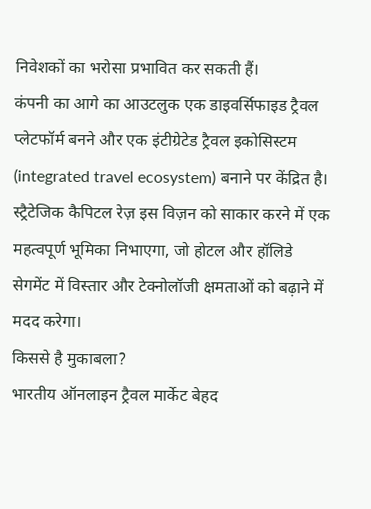निवेशकों का भरोसा प्रभावित कर सकती हैं।
कंपनी का आगे का आउटलुक एक डाइवर्सिफाइड ट्रैवल प्लेटफॉर्म बनने और एक इंटीग्रेटेड ट्रैवल इकोसिस्टम (integrated travel ecosystem) बनाने पर केंद्रित है। स्ट्रैटेजिक कैपिटल रेज़ इस विज़न को साकार करने में एक महत्वपूर्ण भूमिका निभाएगा, जो होटल और हॉलिडे सेगमेंट में विस्तार और टेक्नोलॉजी क्षमताओं को बढ़ाने में मदद करेगा।
किससे है मुकाबला?
भारतीय ऑनलाइन ट्रैवल मार्केट बेहद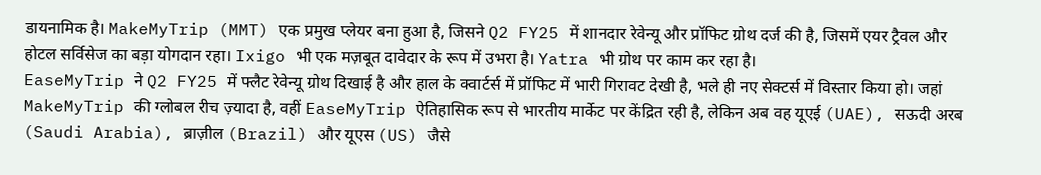डायनामिक है। MakeMyTrip (MMT) एक प्रमुख प्लेयर बना हुआ है, जिसने Q2 FY25 में शानदार रेवेन्यू और प्रॉफिट ग्रोथ दर्ज की है, जिसमें एयर ट्रैवल और होटल सर्विसेज का बड़ा योगदान रहा। Ixigo भी एक मज़बूत दावेदार के रूप में उभरा है। Yatra भी ग्रोथ पर काम कर रहा है।
EaseMyTrip ने Q2 FY25 में फ्लैट रेवेन्यू ग्रोथ दिखाई है और हाल के क्वार्टर्स में प्रॉफिट में भारी गिरावट देखी है, भले ही नए सेक्टर्स में विस्तार किया हो। जहां MakeMyTrip की ग्लोबल रीच ज़्यादा है, वहीं EaseMyTrip ऐतिहासिक रूप से भारतीय मार्केट पर केंद्रित रही है, लेकिन अब वह यूएई (UAE), सऊदी अरब (Saudi Arabia), ब्राज़ील (Brazil) और यूएस (US) जैसे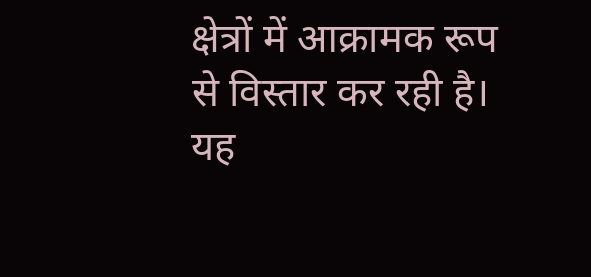क्षेत्रों में आक्रामक रूप से विस्तार कर रही है। यह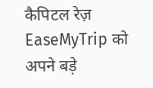कैपिटल रेज़ EaseMyTrip को अपने बड़े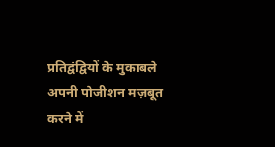प्रतिद्वंद्वियों के मुकाबले अपनी पोजीशन मज़बूत करने में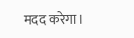मदद करेगा।